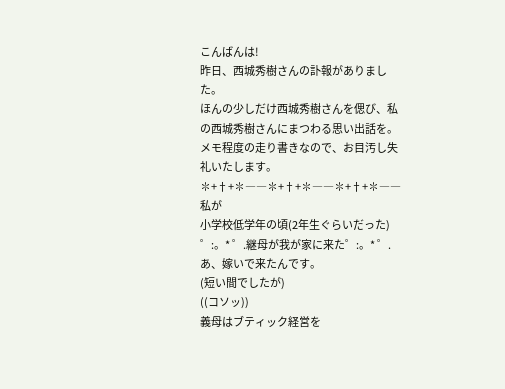こんばんは!
昨日、西城秀樹さんの訃報がありました。
ほんの少しだけ西城秀樹さんを偲び、私の西城秀樹さんにまつわる思い出話を。
メモ程度の走り書きなので、お目汚し失礼いたします。
✽+†+✽――✽+†+✽――✽+†+✽――
私が
小学校低学年の頃(2年生ぐらいだった)
゜:。* ゜.継母が我が家に来た゜:。* ゜.
あ、嫁いで来たんです。
(短い間でしたが)
((コソッ))
義母はブティック経営を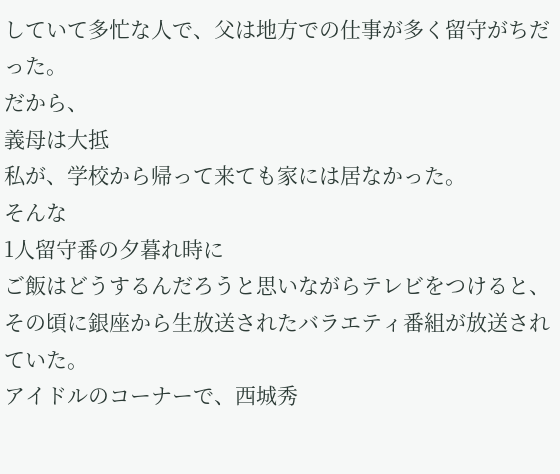していて多忙な人で、父は地方での仕事が多く留守がちだった。
だから、
義母は大抵
私が、学校から帰って来ても家には居なかった。
そんな
1人留守番の夕暮れ時に
ご飯はどうするんだろうと思いながらテレビをつけると、その頃に銀座から生放送されたバラエティ番組が放送されていた。
アイドルのコーナーで、西城秀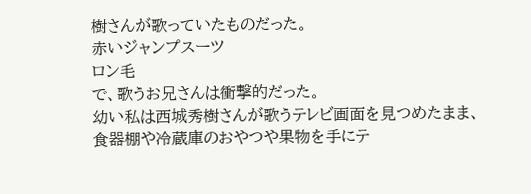樹さんが歌っていたものだった。
赤いジャンプスーツ
ロン毛
で、歌うお兄さんは衝撃的だった。
幼い私は西城秀樹さんが歌うテレビ画面を見つめたまま、食器棚や冷蔵庫のおやつや果物を手にテ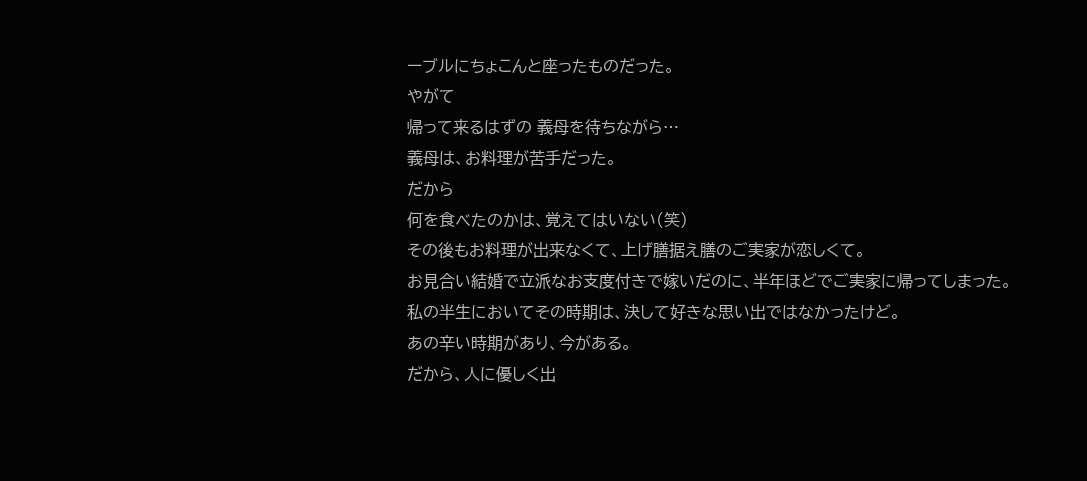ーブルにちょこんと座ったものだった。
やがて
帰って来るはずの 義母を待ちながら…
義母は、お料理が苦手だった。
だから
何を食べたのかは、覚えてはいない(笑)
その後もお料理が出来なくて、上げ膳据え膳のご実家が恋しくて。
お見合い結婚で立派なお支度付きで嫁いだのに、半年ほどでご実家に帰ってしまった。
私の半生においてその時期は、決して好きな思い出ではなかったけど。
あの辛い時期があり、今がある。
だから、人に優しく出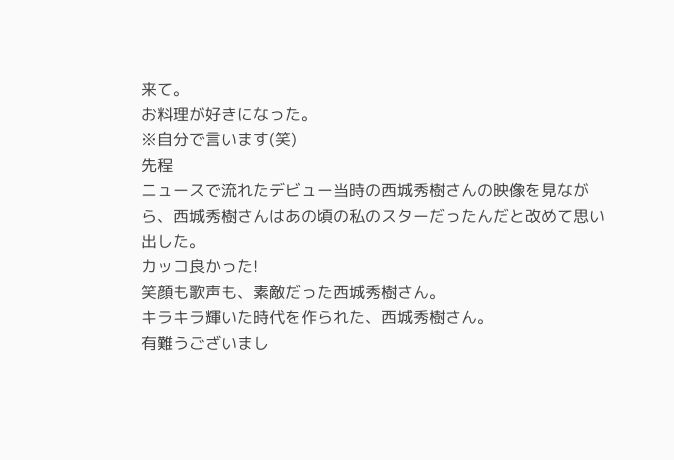来て。
お料理が好きになった。
※自分で言います(笑)
先程
ニュースで流れたデビュー当時の西城秀樹さんの映像を見ながら、西城秀樹さんはあの頃の私のスターだったんだと改めて思い出した。
カッコ良かった!
笑顔も歌声も、素敵だった西城秀樹さん。
キラキラ輝いた時代を作られた、西城秀樹さん。
有難うございまし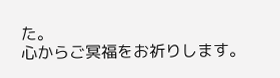た。
心からご冥福をお祈りします。